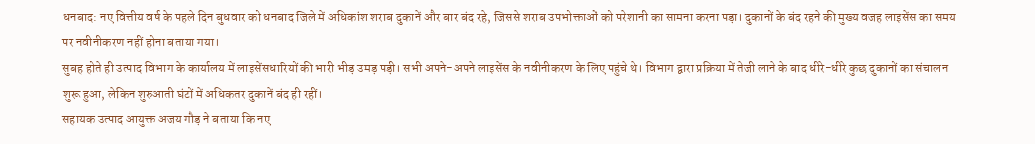धनबाद: नए वित्तीय वर्ष के पहले दिन बुधवार को धनबाद जिले में अधिकांश शराब दुकानें और बार बंद रहे, जिससे शराब उपभोक्ताओं को परेशानी का सामना करना पड़ा। दुकानों के बंद रहने की मुख्य वजह लाइसेंस का समय पर नवीनीकरण नहीं होना बताया गया।
सुबह होते ही उत्पाद विभाग के कार्यालय में लाइसेंसधारियों की भारी भीड़ उमड़ पड़ी। सभी अपने-अपने लाइसेंस के नवीनीकरण के लिए पहुंचे थे। विभाग द्वारा प्रक्रिया में तेजी लाने के बाद धीरे-धीरे कुछ दुकानों का संचालन शुरू हुआ, लेकिन शुरुआती घंटों में अधिकतर दुकानें बंद ही रहीं।
सहायक उत्पाद आयुक्त अजय गौड़ ने बताया कि नए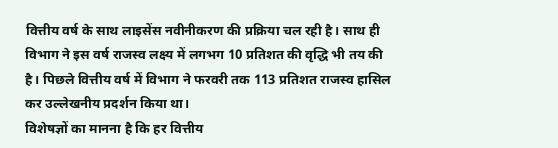वित्तीय वर्ष के साथ लाइसेंस नवीनीकरण की प्रक्रिया चल रही है। साथ ही विभाग ने इस वर्ष राजस्व लक्ष्य में लगभग 10 प्रतिशत की वृद्धि भी तय की है। पिछले वित्तीय वर्ष में विभाग ने फरवरी तक 113 प्रतिशत राजस्व हासिल कर उल्लेखनीय प्रदर्शन किया था।
विशेषज्ञों का मानना है कि हर वित्तीय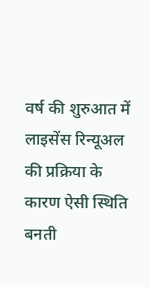वर्ष की शुरुआत में लाइसेंस रिन्यूअल की प्रक्रिया के कारण ऐसी स्थिति बनती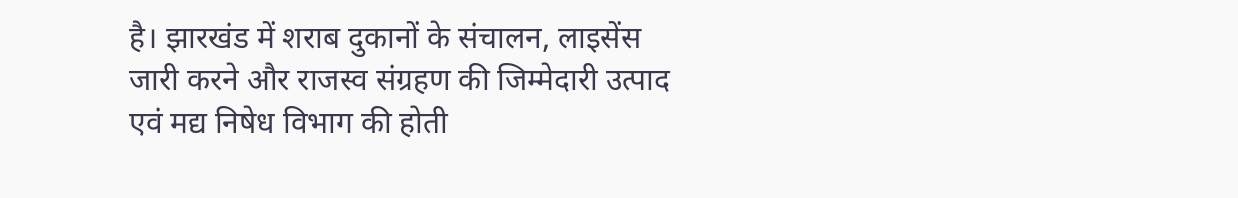है। झारखंड में शराब दुकानों के संचालन, लाइसेंस जारी करने और राजस्व संग्रहण की जिम्मेदारी उत्पाद एवं मद्य निषेध विभाग की होती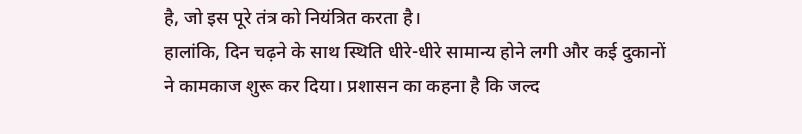है, जो इस पूरे तंत्र को नियंत्रित करता है।
हालांकि, दिन चढ़ने के साथ स्थिति धीरे-धीरे सामान्य होने लगी और कई दुकानों ने कामकाज शुरू कर दिया। प्रशासन का कहना है कि जल्द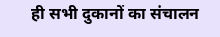ही सभी दुकानों का संचालन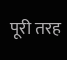पूरी तरह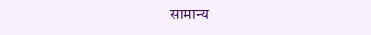सामान्य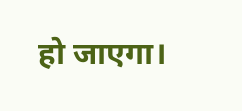हो जाएगा।